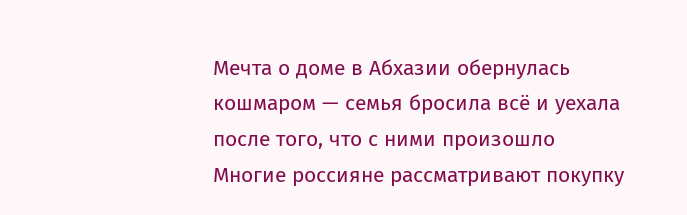Мечта о доме в Абхазии обернулась кошмаром — семья бросила всё и уехала после того, что с ними произошло
Многие россияне рассматривают покупку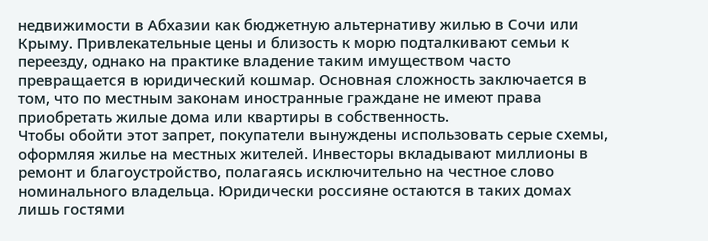недвижимости в Абхазии как бюджетную альтернативу жилью в Сочи или Крыму. Привлекательные цены и близость к морю подталкивают семьи к переезду, однако на практике владение таким имуществом часто превращается в юридический кошмар. Основная сложность заключается в том, что по местным законам иностранные граждане не имеют права приобретать жилые дома или квартиры в собственность.
Чтобы обойти этот запрет, покупатели вынуждены использовать серые схемы, оформляя жилье на местных жителей. Инвесторы вкладывают миллионы в ремонт и благоустройство, полагаясь исключительно на честное слово номинального владельца. Юридически россияне остаются в таких домах лишь гостями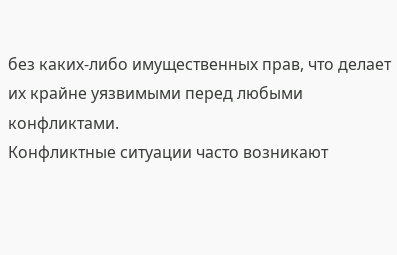без каких-либо имущественных прав, что делает их крайне уязвимыми перед любыми конфликтами.
Конфликтные ситуации часто возникают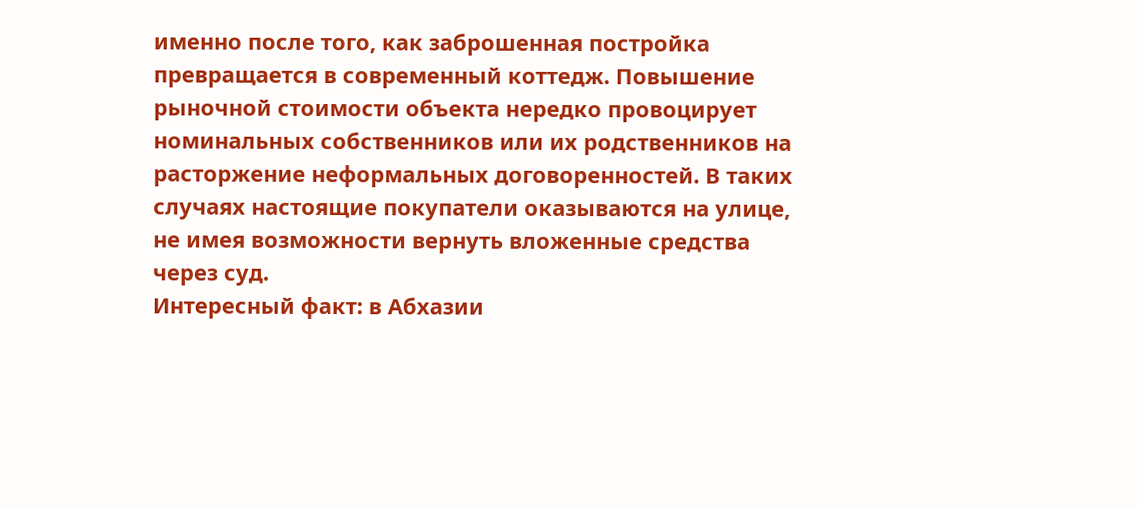именно после того, как заброшенная постройка превращается в современный коттедж. Повышение рыночной стоимости объекта нередко провоцирует номинальных собственников или их родственников на расторжение неформальных договоренностей. В таких случаях настоящие покупатели оказываются на улице, не имея возможности вернуть вложенные средства через суд.
Интересный факт: в Абхазии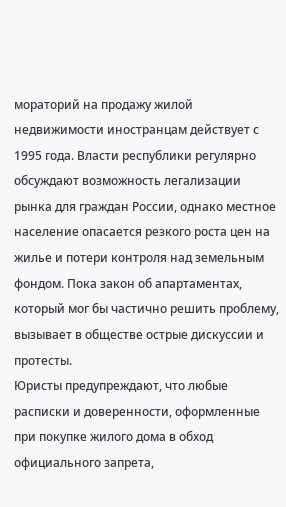мораторий на продажу жилой недвижимости иностранцам действует с 1995 года. Власти республики регулярно обсуждают возможность легализации рынка для граждан России, однако местное население опасается резкого роста цен на жилье и потери контроля над земельным фондом. Пока закон об апартаментах, который мог бы частично решить проблему, вызывает в обществе острые дискуссии и протесты.
Юристы предупреждают, что любые расписки и доверенности, оформленные при покупке жилого дома в обход официального запрета,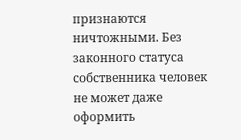признаются ничтожными. Без законного статуса собственника человек не может даже оформить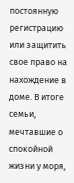постоянную регистрацию или защитить свое право на нахождение в доме. В итоге семьи, мечтавшие о спокойной жизни у моря,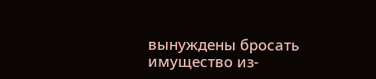вынуждены бросать имущество из-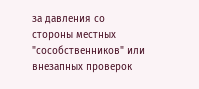за давления со стороны местных "сособственников" или внезапных проверок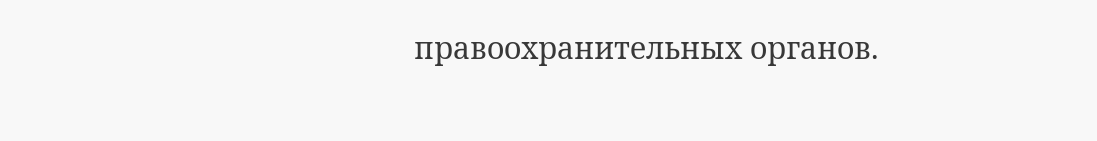правоохранительных органов.